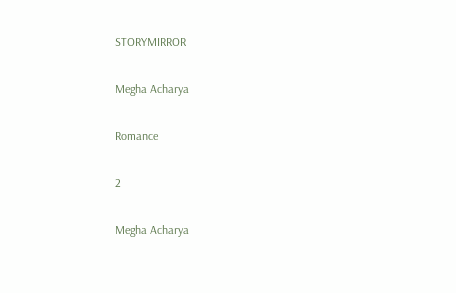STORYMIRROR

Megha Acharya

Romance

2

Megha Acharya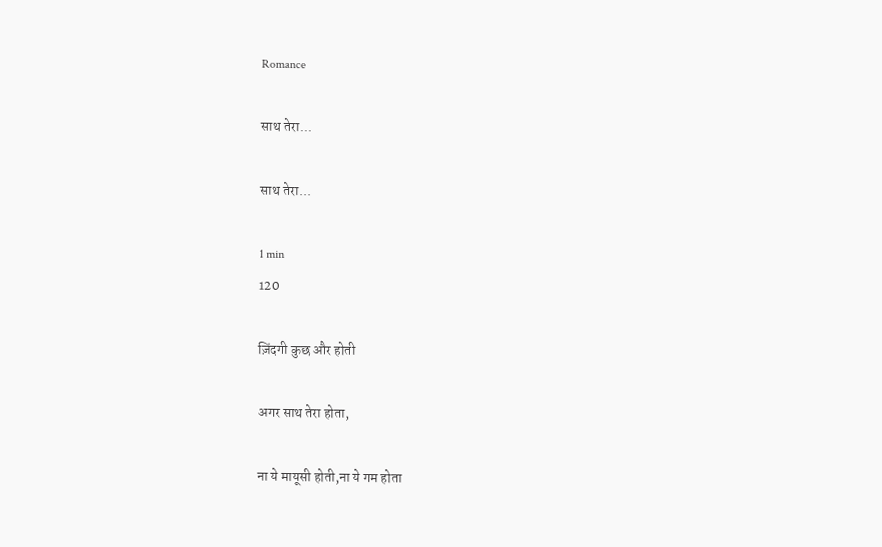Romance

साथ तेरा...

साथ तेरा...

1 min
120

ज़िंदगी कुछ और होती

अगर साथ तेरा होता,

ना ये मायूसी होती,ना ये गम होता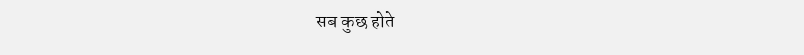सब कुछ होते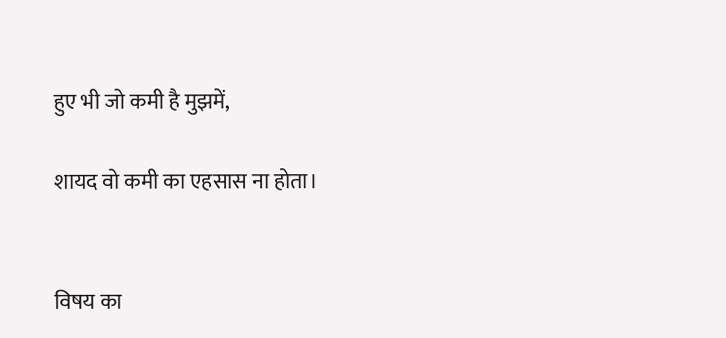हुए भी जो कमी है मुझमें,

शायद वो कमी का एहसास ना होता।


विषय का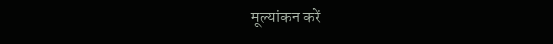मूल्यांकन करें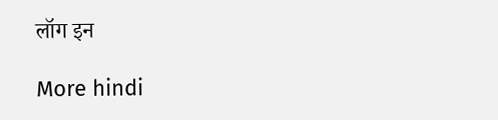लॉग इन

More hindi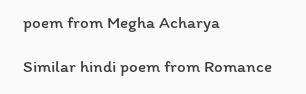poem from Megha Acharya

Similar hindi poem from Romance